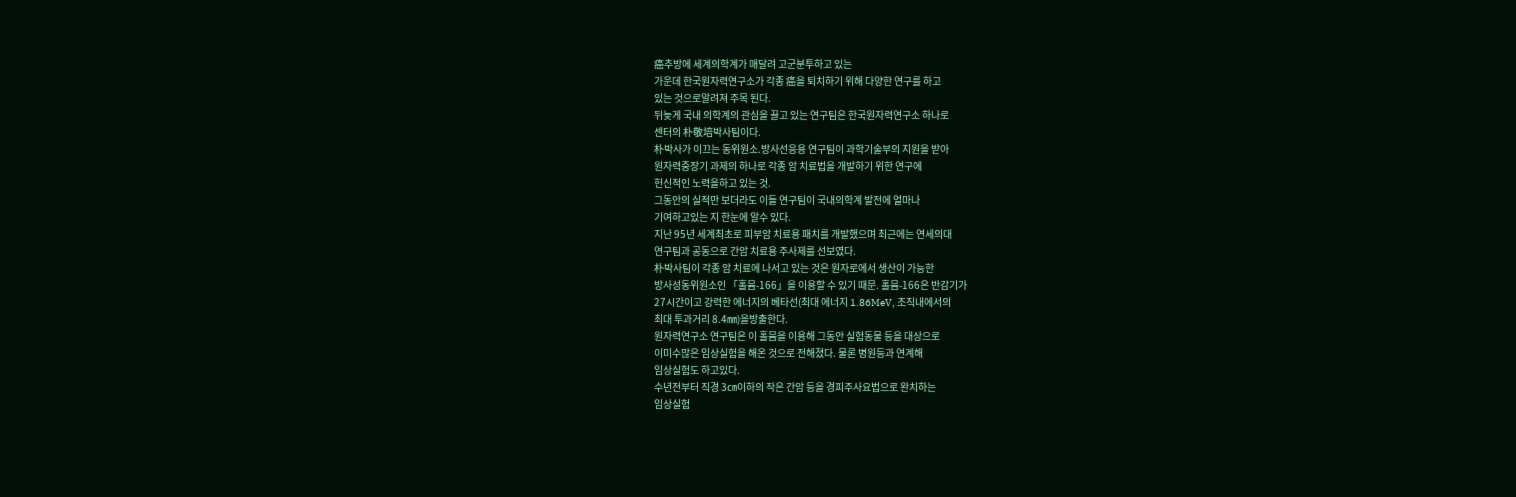癌추방에 세계의학계가 매달려 고군분투하고 있는
가운데 한국원자력연구소가 각종 癌을 퇴치하기 위해 다양한 연구를 하고
있는 것으로알려져 주목 된다.
뒤늦게 국내 의학계의 관심을 끌고 있는 연구팀은 한국원자력연구소 하나로
센터의 朴敬培박사팀이다.
朴박사가 이끄는 동위원소.방사선응용 연구팀이 과학기술부의 지원을 받아
원자력중장기 과제의 하나로 각종 암 치료법을 개발하기 위한 연구에
헌신적인 노력을하고 있는 것.
그동안의 실적만 보더라도 이들 연구팀이 국내의학계 발전에 얼마나
기여하고있는 지 한눈에 알수 있다.
지난 95년 세계최초로 피부암 치료용 패치를 개발했으며 최근에는 연세의대
연구팀과 공동으로 간암 치료용 주사제를 선보였다.
朴박사팀이 각종 암 치료에 나서고 있는 것은 원자로에서 생산이 가능한
방사성동위원소인 「홀뮴-166」을 이용할 수 있기 때문. 홀뮴-166은 반감기가
27시간이고 강력한 에너지의 베타선(최대 에너지 1.86MeV, 조직내에서의
최대 투과거리 8.4㎜)을방출한다.
원자력연구소 연구팀은 이 홀뮴을 이용해 그동안 실험동물 등을 대상으로
이미수많은 임상실험을 해온 것으로 전해졌다. 물론 병원등과 연계해
임상실험도 하고있다.
수년전부터 직경 3㎝이하의 작은 간암 등을 경피주사요법으로 완치하는
임상실험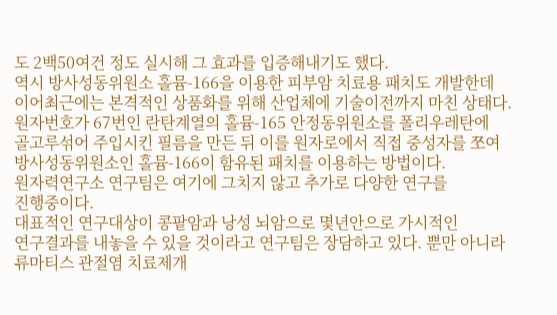도 2백50여건 정도 실시해 그 효과를 입증해내기도 했다.
역시 방사성동위원소 홀뮴-166을 이용한 피부암 치료용 패치도 개발한데
이어최근에는 본격적인 상품화를 위해 산업체에 기술이전까지 마친 상태다.
원자번호가 67번인 란탄계열의 홀뮴-165 안정동위원소를 폴리우레탄에
골고루섞어 주입시킨 필름을 만든 뒤 이를 원자로에서 직접 중성자를 쪼여
방사성동위원소인 홀뮴-166이 함유된 패치를 이용하는 방법이다.
원자력연구소 연구팀은 여기에 그치지 않고 추가로 다양한 연구를
진행중이다.
대표적인 연구대상이 콩팥암과 낭성 뇌암으로 몇년안으로 가시적인
연구결과를 내놓을 수 있을 것이라고 연구팀은 장담하고 있다. 뿐만 아니라
류마티스 관절염 치료제개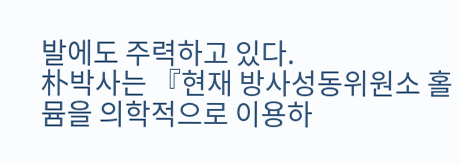발에도 주력하고 있다.
朴박사는 『현재 방사성동위원소 홀뮴을 의학적으로 이용하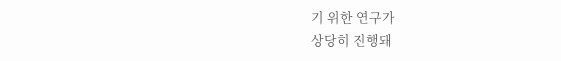기 위한 연구가
상당히 진행돼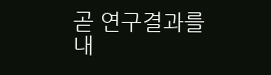곧 연구결과를 내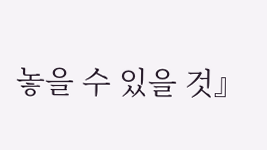놓을 수 있을 것』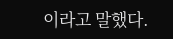이라고 말했다.